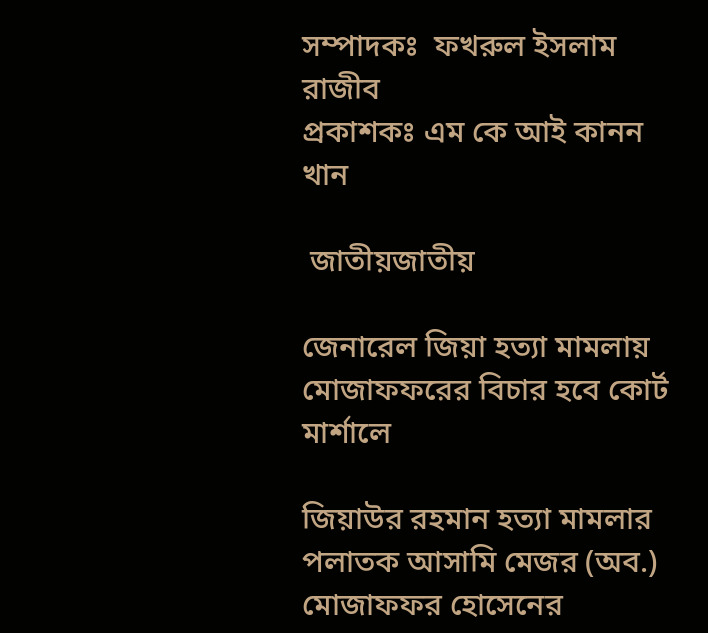সম্পাদকঃ  ফখরুল ইসলাম রাজীব
প্রকাশকঃ এম কে আই কানন খান

 জাতীয়জাতীয়

জেনারেল জিয়া হত্যা মামলায় মোজাফফরের বিচার হবে কোর্ট মার্শালে

জিয়াউর রহমান হত্যা মামলার পলাতক আসামি মেজর (অব.) মোজাফফর হোসেনের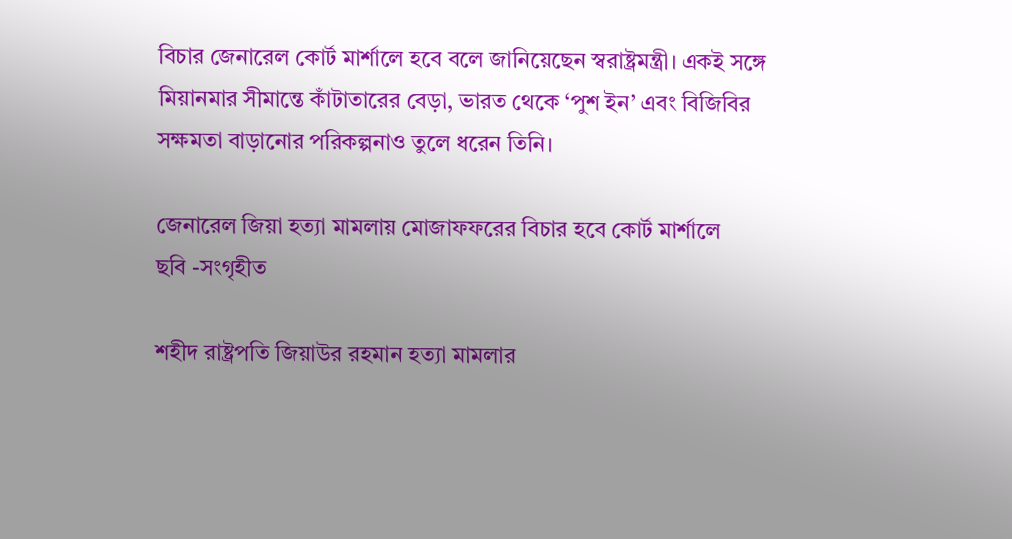বিচার জেনারেল কোর্ট মার্শালে হবে বলে জানিয়েছেন স্বরাষ্ট্রমন্ত্রী। একই সঙ্গে মিয়ানমার সীমান্তে কাঁটাতারের বেড়া, ভারত থেকে ‘পুশ ইন’ এবং বিজিবির সক্ষমতা বাড়ানোর পরিকল্পনাও তুলে ধরেন তিনি।

জেনারেল জিয়া হত্যা মামলায় মোজাফফরের বিচার হবে কোর্ট মার্শালে
ছবি -সংগৃহীত

শহীদ রাষ্ট্রপতি জিয়াউর রহমান হত্যা মামলার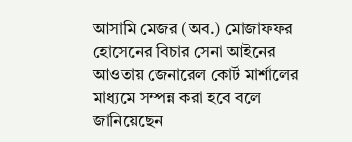আসামি মেজর (অব.) মোজাফফর হোসেনের বিচার সেনা আইনের আওতায় জেনারেল কোর্ট মার্শালের মাধ্যমে সম্পন্ন করা হবে বলে জানিয়েছেন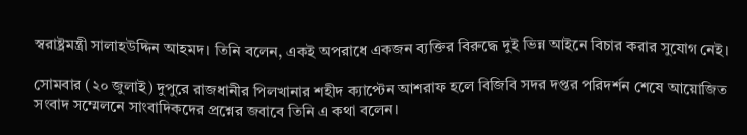স্বরাষ্ট্রমন্ত্রী সালাহউদ্দিন আহমদ। তিনি বলেন, একই অপরাধে একজন ব্যক্তির বিরুদ্ধে দুই ভিন্ন আইনে বিচার করার সুযোগ নেই।

সোমবার (২০ জুলাই) দুপুরে রাজধানীর পিলখানার শহীদ ক্যাপ্টেন আশরাফ হলে বিজিবি সদর দপ্তর পরিদর্শন শেষে আয়োজিত সংবাদ সম্মেলনে সাংবাদিকদের প্রশ্নের জবাবে তিনি এ কথা বলেন।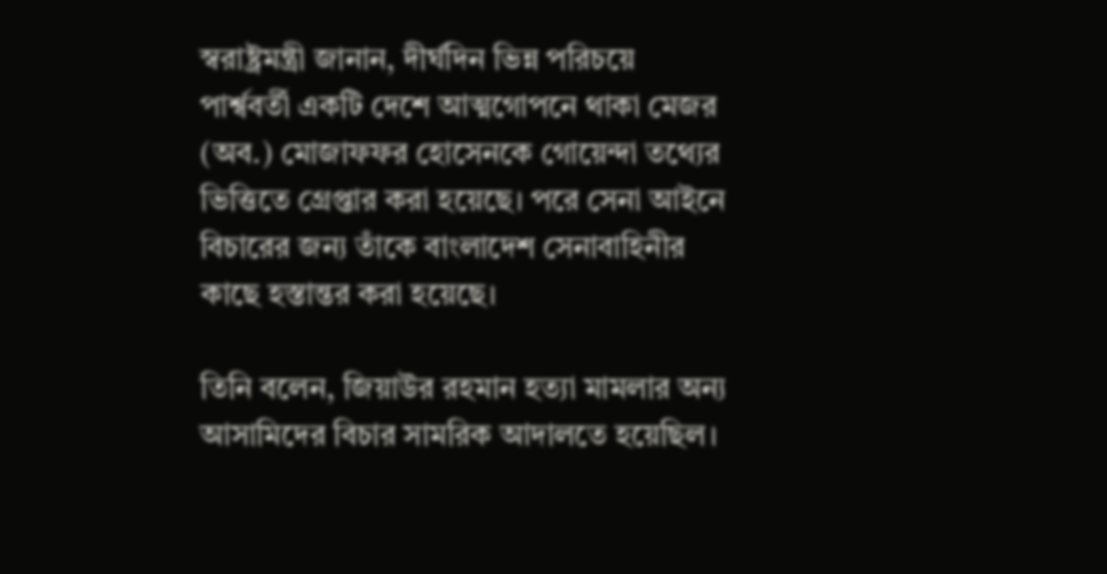স্বরাষ্ট্রমন্ত্রী জানান, দীর্ঘদিন ভিন্ন পরিচয়ে পার্শ্ববর্তী একটি দেশে আত্মগোপনে থাকা মেজর (অব.) মোজাফফর হোসেনকে গোয়েন্দা তথ্যের ভিত্তিতে গ্রেপ্তার করা হয়েছে। পরে সেনা আইনে বিচারের জন্য তাঁকে বাংলাদেশ সেনাবাহিনীর কাছে হস্তান্তর করা হয়েছে।

তিনি বলেন, জিয়াউর রহমান হত্যা মামলার অন্য আসামিদের বিচার সামরিক আদালতে হয়েছিল।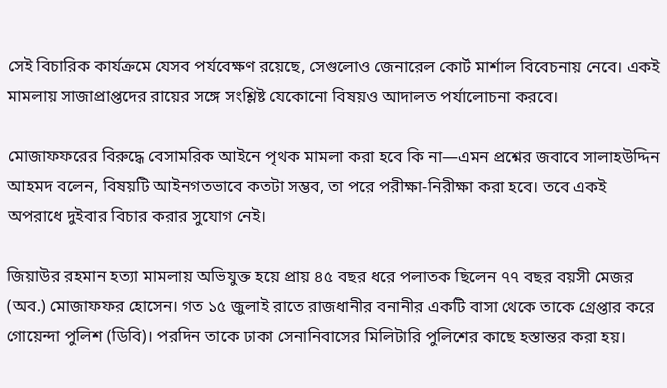সেই বিচারিক কার্যক্রমে যেসব পর্যবেক্ষণ রয়েছে, সেগুলোও জেনারেল কোর্ট মার্শাল বিবেচনায় নেবে। একই মামলায় সাজাপ্রাপ্তদের রায়ের সঙ্গে সংশ্লিষ্ট যেকোনো বিষয়ও আদালত পর্যালোচনা করবে।

মোজাফফরের বিরুদ্ধে বেসামরিক আইনে পৃথক মামলা করা হবে কি না—এমন প্রশ্নের জবাবে সালাহউদ্দিন আহমদ বলেন, বিষয়টি আইনগতভাবে কতটা সম্ভব, তা পরে পরীক্ষা-নিরীক্ষা করা হবে। তবে একই অপরাধে দুইবার বিচার করার সুযোগ নেই।

জিয়াউর রহমান হত্যা মামলায় অভিযুক্ত হয়ে প্রায় ৪৫ বছর ধরে পলাতক ছিলেন ৭৭ বছর বয়সী মেজর (অব.) মোজাফফর হোসেন। গত ১৫ জুলাই রাতে রাজধানীর বনানীর একটি বাসা থেকে তাকে গ্রেপ্তার করে গোয়েন্দা পুলিশ (ডিবি)। পরদিন তাকে ঢাকা সেনানিবাসের মিলিটারি পুলিশের কাছে হস্তান্তর করা হয়।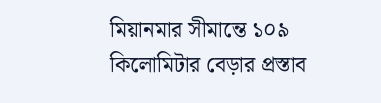মিয়ানমার সীমান্তে ১০৯ কিলোমিটার বেড়ার প্রস্তাব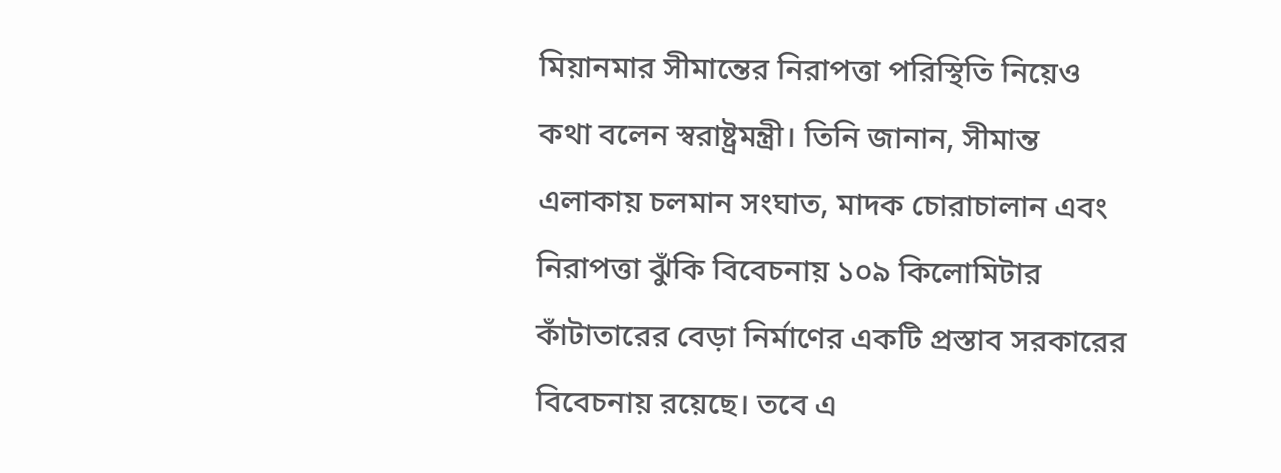মিয়ানমার সীমান্তের নিরাপত্তা পরিস্থিতি নিয়েও কথা বলেন স্বরাষ্ট্রমন্ত্রী। তিনি জানান, সীমান্ত এলাকায় চলমান সংঘাত, মাদক চোরাচালান এবং নিরাপত্তা ঝুঁকি বিবেচনায় ১০৯ কিলোমিটার কাঁটাতারের বেড়া নির্মাণের একটি প্রস্তাব সরকারের বিবেচনায় রয়েছে। তবে এ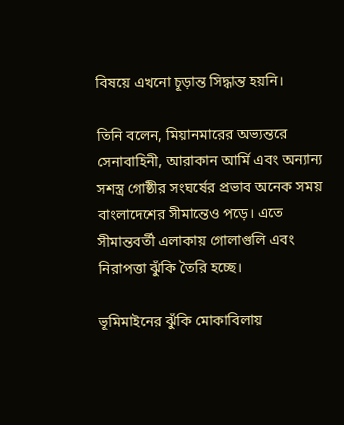বিষয়ে এখনো চূড়ান্ত সিদ্ধান্ত হয়নি।

তিনি বলেন, মিয়ানমারের অভ্যন্তরে সেনাবাহিনী, আরাকান আর্মি এবং অন্যান্য সশস্ত্র গোষ্ঠীর সংঘর্ষের প্রভাব অনেক সময় বাংলাদেশের সীমান্তেও পড়ে। এতে সীমান্তবর্তী এলাকায় গোলাগুলি এবং নিরাপত্তা ঝুঁকি তৈরি হচ্ছে।

ভূমিমাইনের ঝুঁকি মোকাবিলায়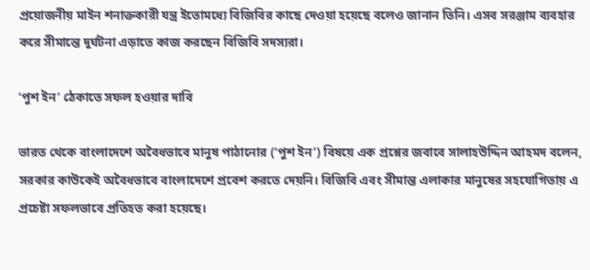প্রয়োজনীয় মাইন শনাক্তকারী যন্ত্র ইতোমধ্যে বিজিবির কাছে দেওয়া হয়েছে বলেও জানান তিনি। এসব সরঞ্জাম ব্যবহার করে সীমান্তে দুর্ঘটনা এড়াতে কাজ করছেন বিজিবি সদস্যরা।

‘পুশ ইন’ ঠেকাতে সফল হওয়ার দাবি

ভারত থেকে বাংলাদেশে অবৈধভাবে মানুষ পাঠানোর (‘পুশ ইন’) বিষয়ে এক প্রশ্নের জবাবে সালাহউদ্দিন আহমদ বলেন, সরকার কাউকেই অবৈধভাবে বাংলাদেশে প্রবেশ করতে দেয়নি। বিজিবি এবং সীমান্ত এলাকার মানুষের সহযোগিতায় এ প্রচেষ্টা সফলভাবে প্রতিহত করা হয়েছে।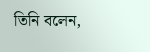তিনি বলেন,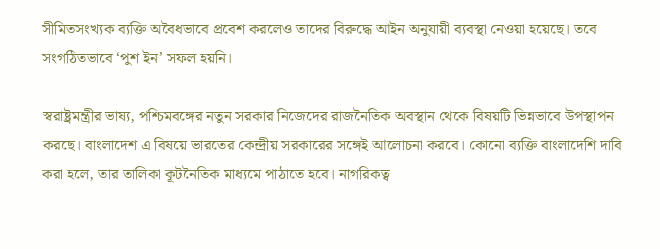সীমিতসংখ্যক ব্যক্তি অবৈধভাবে প্রবেশ করলেও তাদের বিরুদ্ধে আইন অনুযায়ী ব্যবস্থা নেওয়া হয়েছে। তবে সংগঠিতভাবে ‘পুশ ইন’ সফল হয়নি।

স্বরাষ্ট্রমন্ত্রীর ভাষ্য, পশ্চিমবঙ্গের নতুন সরকার নিজেদের রাজনৈতিক অবস্থান থেকে বিষয়টি ভিন্নভাবে উপস্থাপন করছে। বাংলাদেশ এ বিষয়ে ভারতের কেন্দ্রীয় সরকারের সঙ্গেই আলোচনা করবে। কোনো ব্যক্তি বাংলাদেশি দাবি করা হলে, তার তালিকা কূটনৈতিক মাধ্যমে পাঠাতে হবে। নাগরিকত্ব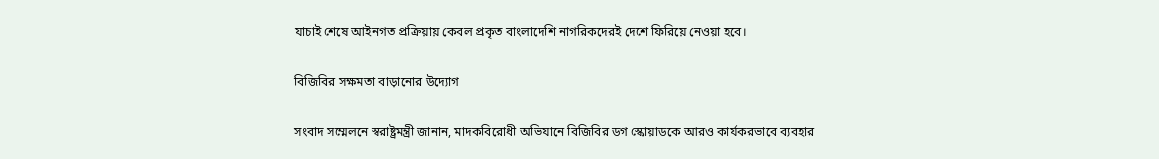যাচাই শেষে আইনগত প্রক্রিয়ায় কেবল প্রকৃত বাংলাদেশি নাগরিকদেরই দেশে ফিরিয়ে নেওয়া হবে।

বিজিবির সক্ষমতা বাড়ানোর উদ্যোগ

সংবাদ সম্মেলনে স্বরাষ্ট্রমন্ত্রী জানান, মাদকবিরোধী অভিযানে বিজিবির ডগ স্কোয়াডকে আরও কার্যকরভাবে ব্যবহার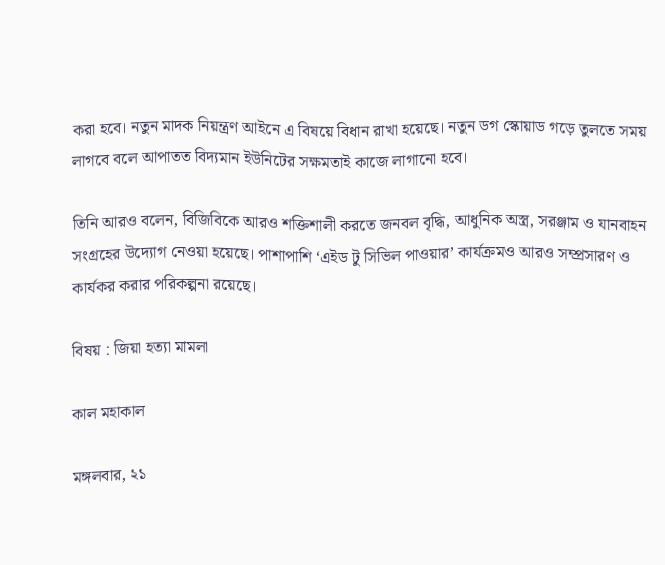করা হবে। নতুন মাদক নিয়ন্ত্রণ আইনে এ বিষয়ে বিধান রাখা হয়েছে। নতুন ডগ স্কোয়াড গড়ে তুলতে সময় লাগবে বলে আপাতত বিদ্যমান ইউনিটের সক্ষমতাই কাজে লাগানো হবে।

তিনি আরও বলেন, বিজিবিকে আরও শক্তিশালী করতে জনবল বৃদ্ধি, আধুনিক অস্ত্র, সরঞ্জাম ও যানবাহন সংগ্রহের উদ্যোগ নেওয়া হয়েছে। পাশাপাশি ‘এইড টু সিভিল পাওয়ার’ কার্যক্রমও আরও সম্প্রসারণ ও কার্যকর করার পরিকল্পনা রয়েছে।

বিষয় : জিয়া হত্যা মামলা

কাল মহাকাল

মঙ্গলবার, ২১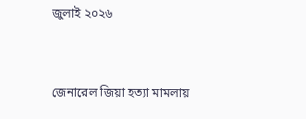জুলাই ২০২৬


জেনারেল জিয়া হত্যা মামলায়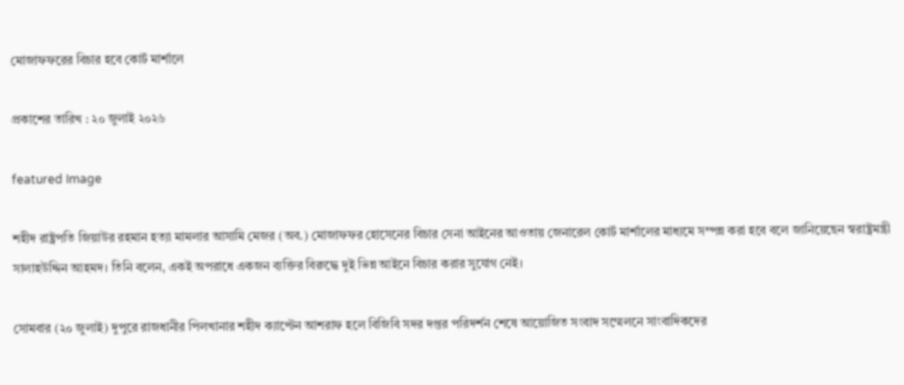মোজাফফরের বিচার হবে কোর্ট মার্শালে

প্রকাশের তারিখ : ২০ জুলাই ২০২৬

featured Image

শহীদ রাষ্ট্রপতি জিয়াউর রহমান হত্যা মামলার আসামি মেজর (অব.) মোজাফফর হোসেনের বিচার সেনা আইনের আওতায় জেনারেল কোর্ট মার্শালের মাধ্যমে সম্পন্ন করা হবে বলে জানিয়েছেন স্বরাষ্ট্রমন্ত্রী সালাহউদ্দিন আহমদ। তিনি বলেন, একই অপরাধে একজন ব্যক্তির বিরুদ্ধে দুই ভিন্ন আইনে বিচার করার সুযোগ নেই।

সোমবার (২০ জুলাই) দুপুরে রাজধানীর পিলখানার শহীদ ক্যাপ্টেন আশরাফ হলে বিজিবি সদর দপ্তর পরিদর্শন শেষে আয়োজিত সংবাদ সম্মেলনে সাংবাদিকদের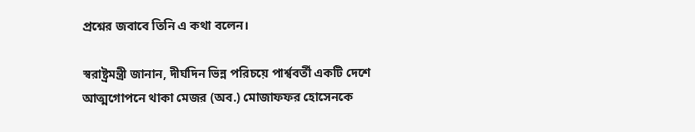প্রশ্নের জবাবে তিনি এ কথা বলেন।

স্বরাষ্ট্রমন্ত্রী জানান, দীর্ঘদিন ভিন্ন পরিচয়ে পার্শ্ববর্তী একটি দেশে আত্মগোপনে থাকা মেজর (অব.) মোজাফফর হোসেনকে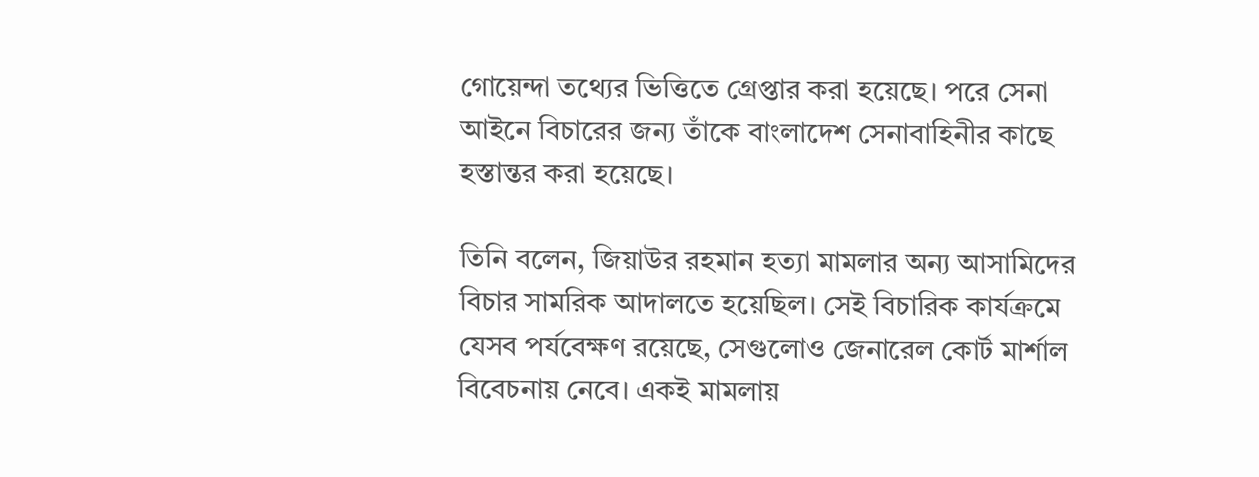গোয়েন্দা তথ্যের ভিত্তিতে গ্রেপ্তার করা হয়েছে। পরে সেনা আইনে বিচারের জন্য তাঁকে বাংলাদেশ সেনাবাহিনীর কাছে হস্তান্তর করা হয়েছে।

তিনি বলেন, জিয়াউর রহমান হত্যা মামলার অন্য আসামিদের বিচার সামরিক আদালতে হয়েছিল। সেই বিচারিক কার্যক্রমে যেসব পর্যবেক্ষণ রয়েছে, সেগুলোও জেনারেল কোর্ট মার্শাল বিবেচনায় নেবে। একই মামলায়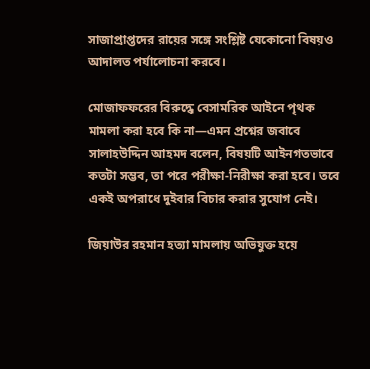সাজাপ্রাপ্তদের রায়ের সঙ্গে সংশ্লিষ্ট যেকোনো বিষয়ও আদালত পর্যালোচনা করবে।

মোজাফফরের বিরুদ্ধে বেসামরিক আইনে পৃথক মামলা করা হবে কি না—এমন প্রশ্নের জবাবে সালাহউদ্দিন আহমদ বলেন, বিষয়টি আইনগতভাবে কতটা সম্ভব, তা পরে পরীক্ষা-নিরীক্ষা করা হবে। তবে একই অপরাধে দুইবার বিচার করার সুযোগ নেই।

জিয়াউর রহমান হত্যা মামলায় অভিযুক্ত হয়ে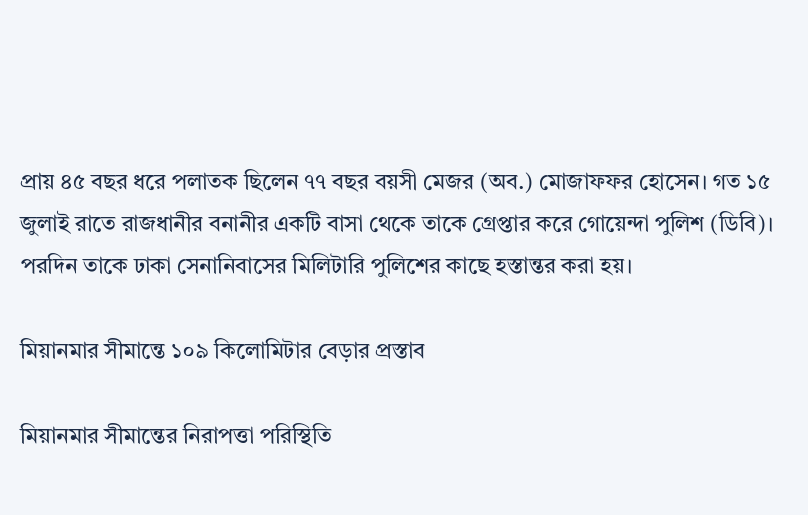প্রায় ৪৫ বছর ধরে পলাতক ছিলেন ৭৭ বছর বয়সী মেজর (অব.) মোজাফফর হোসেন। গত ১৫ জুলাই রাতে রাজধানীর বনানীর একটি বাসা থেকে তাকে গ্রেপ্তার করে গোয়েন্দা পুলিশ (ডিবি)। পরদিন তাকে ঢাকা সেনানিবাসের মিলিটারি পুলিশের কাছে হস্তান্তর করা হয়।

মিয়ানমার সীমান্তে ১০৯ কিলোমিটার বেড়ার প্রস্তাব

মিয়ানমার সীমান্তের নিরাপত্তা পরিস্থিতি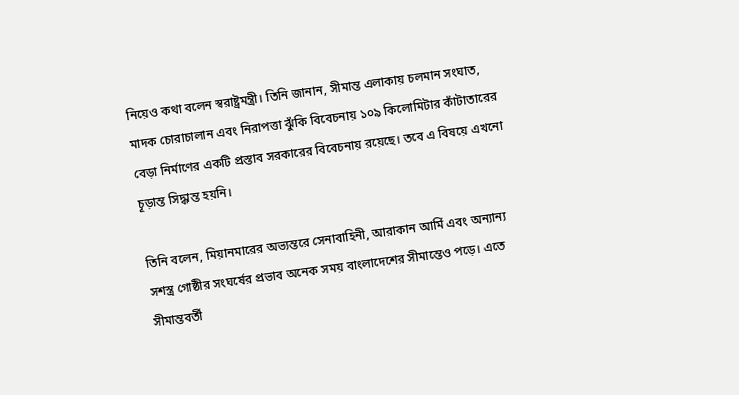নিয়েও কথা বলেন স্বরাষ্ট্রমন্ত্রী। তিনি জানান, সীমান্ত এলাকায় চলমান সংঘাত, মাদক চোরাচালান এবং নিরাপত্তা ঝুঁকি বিবেচনায় ১০৯ কিলোমিটার কাঁটাতারের বেড়া নির্মাণের একটি প্রস্তাব সরকারের বিবেচনায় রয়েছে। তবে এ বিষয়ে এখনো চূড়ান্ত সিদ্ধান্ত হয়নি।

তিনি বলেন, মিয়ানমারের অভ্যন্তরে সেনাবাহিনী, আরাকান আর্মি এবং অন্যান্য সশস্ত্র গোষ্ঠীর সংঘর্ষের প্রভাব অনেক সময় বাংলাদেশের সীমান্তেও পড়ে। এতে সীমান্তবর্তী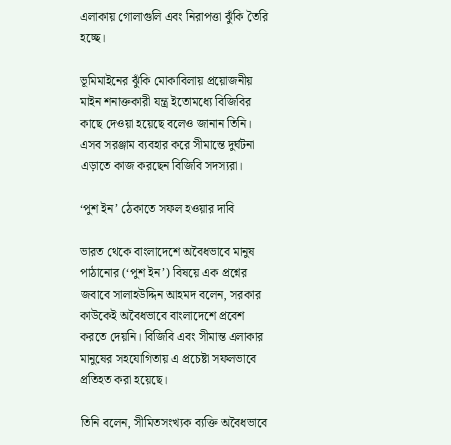এলাকায় গোলাগুলি এবং নিরাপত্তা ঝুঁকি তৈরি হচ্ছে।

ভূমিমাইনের ঝুঁকি মোকাবিলায় প্রয়োজনীয় মাইন শনাক্তকারী যন্ত্র ইতোমধ্যে বিজিবির কাছে দেওয়া হয়েছে বলেও জানান তিনি। এসব সরঞ্জাম ব্যবহার করে সীমান্তে দুর্ঘটনা এড়াতে কাজ করছেন বিজিবি সদস্যরা।

‘পুশ ইন’ ঠেকাতে সফল হওয়ার দাবি

ভারত থেকে বাংলাদেশে অবৈধভাবে মানুষ পাঠানোর (‘পুশ ইন’) বিষয়ে এক প্রশ্নের জবাবে সালাহউদ্দিন আহমদ বলেন, সরকার কাউকেই অবৈধভাবে বাংলাদেশে প্রবেশ করতে দেয়নি। বিজিবি এবং সীমান্ত এলাকার মানুষের সহযোগিতায় এ প্রচেষ্টা সফলভাবে প্রতিহত করা হয়েছে।

তিনি বলেন, সীমিতসংখ্যক ব্যক্তি অবৈধভাবে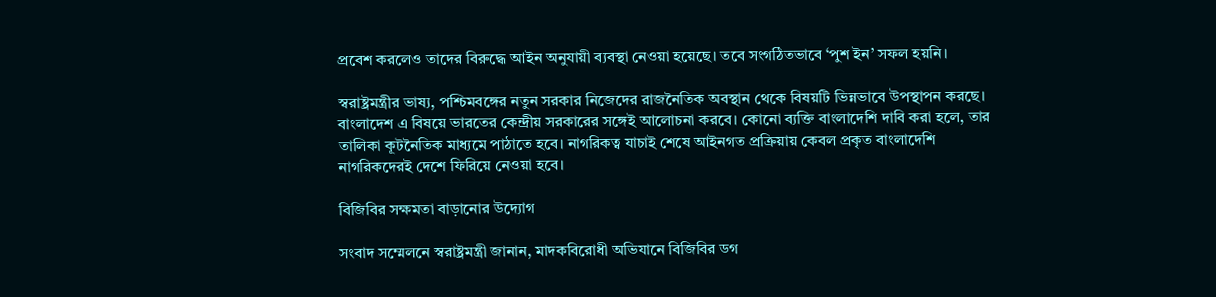প্রবেশ করলেও তাদের বিরুদ্ধে আইন অনুযায়ী ব্যবস্থা নেওয়া হয়েছে। তবে সংগঠিতভাবে ‘পুশ ইন’ সফল হয়নি।

স্বরাষ্ট্রমন্ত্রীর ভাষ্য, পশ্চিমবঙ্গের নতুন সরকার নিজেদের রাজনৈতিক অবস্থান থেকে বিষয়টি ভিন্নভাবে উপস্থাপন করছে। বাংলাদেশ এ বিষয়ে ভারতের কেন্দ্রীয় সরকারের সঙ্গেই আলোচনা করবে। কোনো ব্যক্তি বাংলাদেশি দাবি করা হলে, তার তালিকা কূটনৈতিক মাধ্যমে পাঠাতে হবে। নাগরিকত্ব যাচাই শেষে আইনগত প্রক্রিয়ায় কেবল প্রকৃত বাংলাদেশি নাগরিকদেরই দেশে ফিরিয়ে নেওয়া হবে।

বিজিবির সক্ষমতা বাড়ানোর উদ্যোগ

সংবাদ সম্মেলনে স্বরাষ্ট্রমন্ত্রী জানান, মাদকবিরোধী অভিযানে বিজিবির ডগ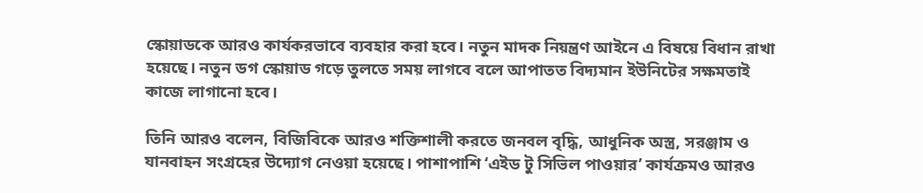স্কোয়াডকে আরও কার্যকরভাবে ব্যবহার করা হবে। নতুন মাদক নিয়ন্ত্রণ আইনে এ বিষয়ে বিধান রাখা হয়েছে। নতুন ডগ স্কোয়াড গড়ে তুলতে সময় লাগবে বলে আপাতত বিদ্যমান ইউনিটের সক্ষমতাই কাজে লাগানো হবে।

তিনি আরও বলেন, বিজিবিকে আরও শক্তিশালী করতে জনবল বৃদ্ধি, আধুনিক অস্ত্র, সরঞ্জাম ও যানবাহন সংগ্রহের উদ্যোগ নেওয়া হয়েছে। পাশাপাশি ‘এইড টু সিভিল পাওয়ার’ কার্যক্রমও আরও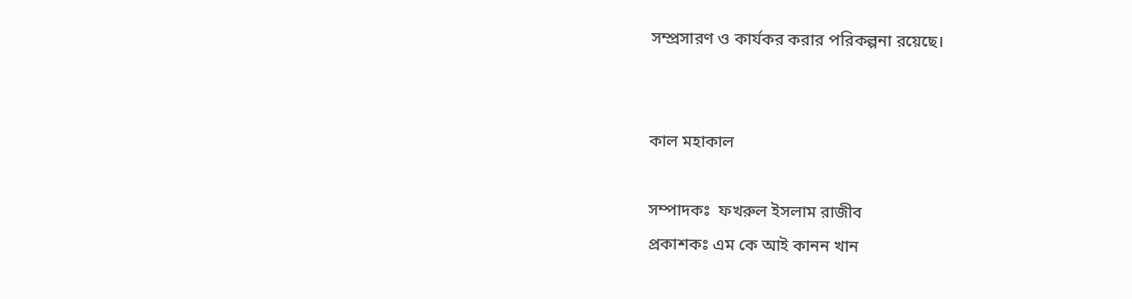সম্প্রসারণ ও কার্যকর করার পরিকল্পনা রয়েছে।


কাল মহাকাল

সম্পাদকঃ  ফখরুল ইসলাম রাজীব
প্রকাশকঃ এম কে আই কানন খান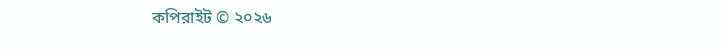কপিরাইট © ২০২৬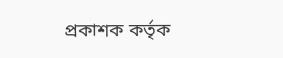প্রকাশক কর্তৃক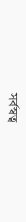সর্বস্বত্ব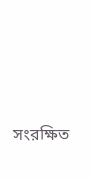সংরক্ষিত